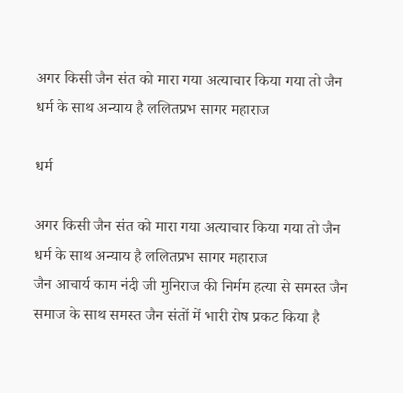अगर किसी जैन संत को मारा गया अत्याचार किया गया तो जैन धर्म के साथ अन्याय है ललितप्रभ सागर महाराज

धर्म

अगर किसी जैन संत को मारा गया अत्याचार किया गया तो जैन धर्म के साथ अन्याय है ललितप्रभ सागर महाराज
जैन आचार्य काम नंदी जी मुनिराज की निर्मम हत्या से समस्त जैन समाज के साथ समस्त जैन संतों में भारी रोष प्रकट किया है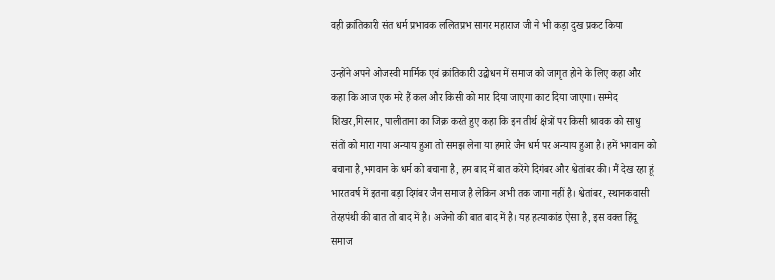वही क्रांतिकारी संत धर्म प्रभावक ललितप्रभ सागर महाराज जी ने भी कड़ा दुख प्रकट किया

उन्होंने अपने ओजस्वी मार्मिक एवं क्रांतिकारी उद्बोधन में समाज को जागृत होने के लिए कहा और कहा कि आज एक मरे हैं कल और किसी को मार दिया जाएगा काट दिया जाएगा। सम्मेद शिखर,गिरनार, पालीताना का जिक्र करते हुए कहा कि इन तीर्थ क्षेत्रों पर किसी श्रावक को साधु संतों को मारा गया अन्याय हुआ तो समझ लेना या हमारे जैन धर्म पर अन्याय हुआ है। हमें भगवान को बचाना है,भगवान के धर्म को बचाना है, हम बाद में बात करेंगे दिगंबर और श्वेतांबर की। मैं देख रहा हूं भारतवर्ष में इतना बड़ा दिगंबर जैन समाज है लेकिन अभी तक जागा नहीं है। श्वेतांबर, स्थानकवासी तेरहपंथी की बात तो बाद में है। अजेनो की बात बाद में है। यह हत्याकांड ऐसा है, इस वक्त हिंदू समाज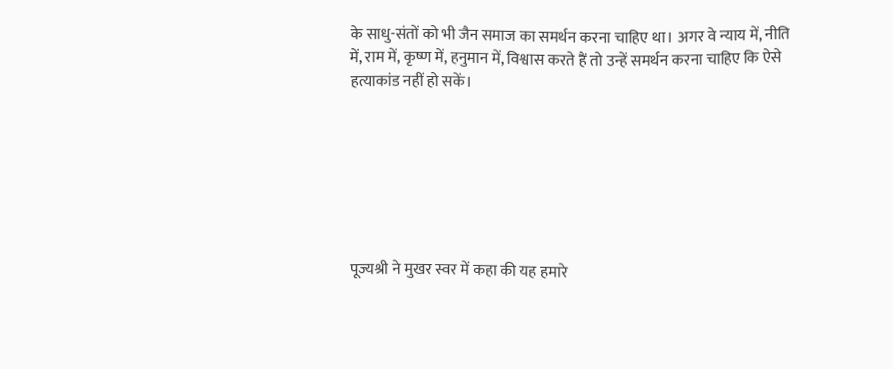के साधु-संतों को भी जैन समाज का समर्थन करना चाहिए था। अगर वे न्याय में, नीति में, राम में, कृष्ण में, हनुमान में, विश्वास करते हैं तो उन्हें समर्थन करना चाहिए कि ऐसे हत्याकांड नहीं हो सकें।







पूज्यश्री ने मुखर स्वर में कहा की यह हमारे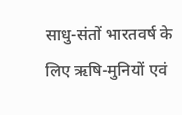साधु-संतों भारतवर्ष के लिए ऋषि-मुनियों एवं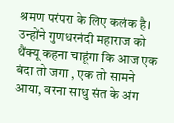श्रमण परंपरा के लिए कलंक है। उन्होंने गुणधरनंदी महाराज को थैंक्यू कहना चाहूंगा कि आज एक बंदा तो जगा , एक तो सामने आया, वरना साधु संत के अंग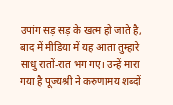उपांग सड़ सड़ के खत्म हो जाते है, बाद में मीडिया में यह आता तुम्हारे साधु रातों-रात भग गए। उन्हें मारा गया है पूज्यश्री ने करुणामय शब्दों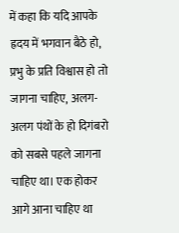में कहा कि यदि आपके ह्रदय में भगवान बैठे हो, प्रभु के प्रति विश्वास हो तो जागना चाहिए, अलग-अलग पंथों के हो दिगंबरो को सबसे पहले जागना चाहिए था। एक होकर आगे आना चाहिए था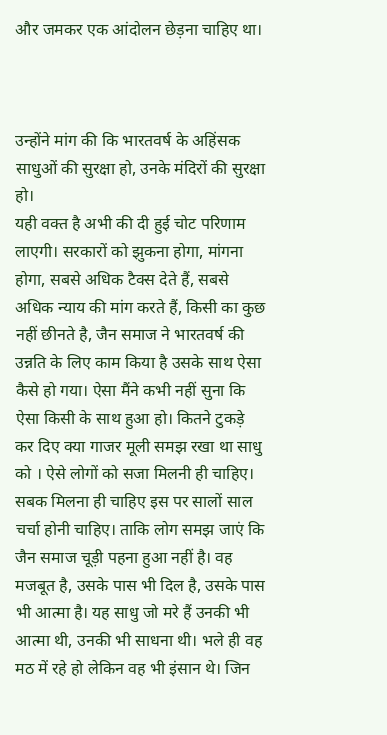और जमकर एक आंदोलन छेड़ना चाहिए था।



उन्होंने मांग की कि भारतवर्ष के अहिंसक साधुओं की सुरक्षा हो, उनके मंदिरों की सुरक्षा हो।
यही वक्त है अभी की दी हुई चोट परिणाम लाएगी। सरकारों को झुकना होगा, मांगना होगा, सबसे अधिक टैक्स देते हैं, सबसे अधिक न्याय की मांग करते हैं, किसी का कुछ नहीं छीनते है, जैन समाज ने भारतवर्ष की उन्नति के लिए काम किया है उसके साथ ऐसा कैसे हो गया। ऐसा मैंने कभी नहीं सुना कि ऐसा किसी के साथ हुआ हो। कितने टुकड़े कर दिए क्या गाजर मूली समझ रखा था साधु को । ऐसे लोगों को सजा मिलनी ही चाहिए। सबक मिलना ही चाहिए इस पर सालों साल चर्चा होनी चाहिए। ताकि लोग समझ जाएं कि जैन समाज चूड़ी पहना हुआ नहीं है। वह मजबूत है, उसके पास भी दिल है, उसके पास भी आत्मा है। यह साधु जो मरे हैं उनकी भी आत्मा थी, उनकी भी साधना थी। भले ही वह मठ में रहे हो लेकिन वह भी इंसान थे। जिन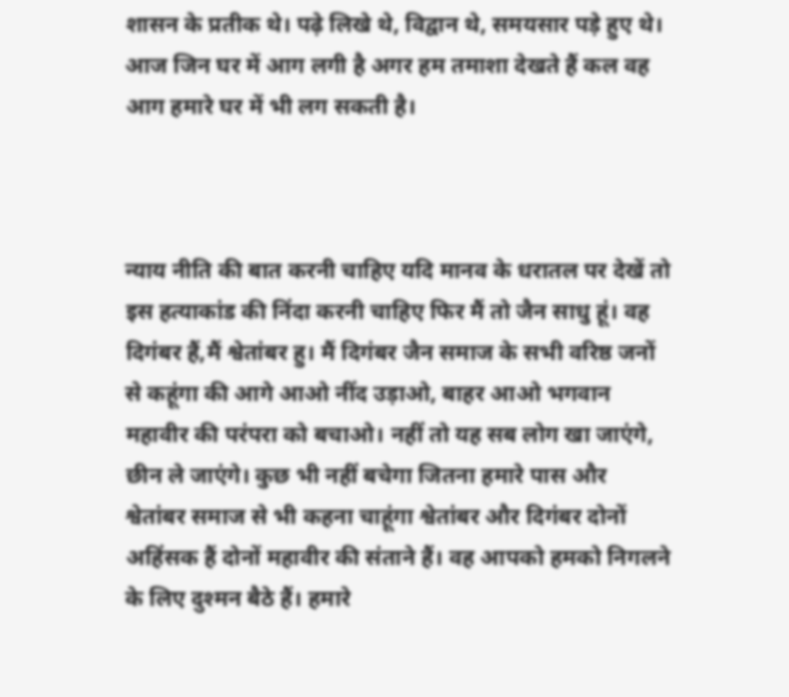शासन के प्रतीक थे। पढ़े लिखे थे, विद्वान थे, समयसार पड़े हुए थे। आज जिन घर में आग लगी है अगर हम तमाशा देखते हैं कल वह आग हमारे घर में भी लग सकती है।



न्याय नीति की बात करनी चाहिए यदि मानव के धरातल पर देखें तो इस हत्याकांड की निंदा करनी चाहिए फिर मैं तो जैन साधु हूं। वह दिगंबर हैं,मैं श्वेतांबर हु। मैं दिगंबर जैन समाज के सभी वरिष्ठ जनों से कहूंगा की आगे आओ नींद उड़ाओ, बाहर आओ भगवान महावीर की परंपरा को बचाओ। नहीं तो यह सब लोग खा जाएंगे, छीन ले जाएंगे। कुछ भी नहीं बचेगा जितना हमारे पास और श्वेतांबर समाज से भी कहना चाहूंगा श्वेतांबर और दिगंबर दोनों अहिंसक हैं दोनों महावीर की संताने हैं। वह आपको हमको निगलने के लिए दुश्मन बैठे हैं। हमारे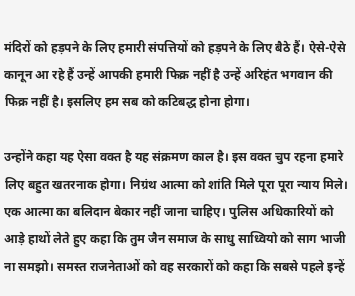मंदिरों को हड़पने के लिए हमारी संपत्तियों को हड़पने के लिए बैठे हैं। ऐसे-ऐसे कानून आ रहे हैं उन्हें आपकी हमारी फिक्र नहीं है उन्हें अरिहंत भगवान की फिक्र नहीं है। इसलिए हम सब को कटिबद्ध होना होगा।

उन्होंने कहा यह ऐसा वक्त है यह संक्रमण काल है। इस वक्त चुप रहना हमारे लिए बहुत खतरनाक होगा। निग्रंथ आत्मा को शांति मिले पूरा पूरा न्याय मिले। एक आत्मा का बलिदान बेकार नहीं जाना चाहिए। पुलिस अधिकारियों को आड़े हाथों लेते हुए कहा कि तुम जैन समाज के साधु साध्वियो को साग भाजी ना समझो। समस्त राजनेताओं को वह सरकारों को कहा कि सबसे पहले इन्हें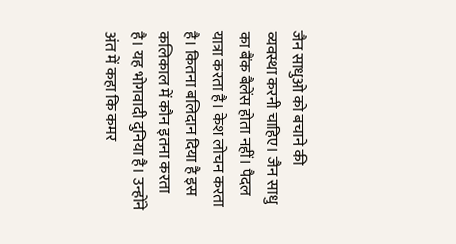जैन साधुओ को बचाने की व्यवस्था करनी चाहिए। जैन साधु का बैंक बैलेंस होता नहीं। पैदल यात्रा करता है। केश लोचन करता है। कितना बलिदान दिया है इस कलिकाल में कौन इतना करता है। यह भोगवादी दुनिया है। उन्होंने अंत में कहा कि कमर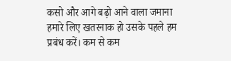कसो और आगे बढ़ो आने वाला जमाना हमारे लिए खतरनाक हो उसके पहले हम प्रबंध करें। कम से कम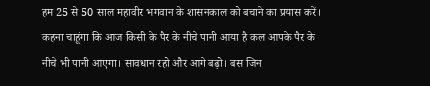हम 25 से 50 साल महावीर भगवान के शासनकाल को बचाने का प्रयास करें। कहना चाहूंगा कि आज किसी के पैर के नीचे पानी आया है कल आपके पैर के नीचे भी पानी आएगा। सावधान रहो और आगे बढ़ो। बस जिन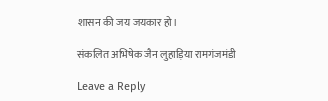शासन की जय जयकार हो।

संकलित अभिषेक जैन लुहाड़िया रामगंजमंडी

Leave a Reply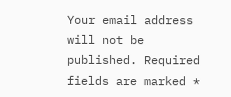Your email address will not be published. Required fields are marked *